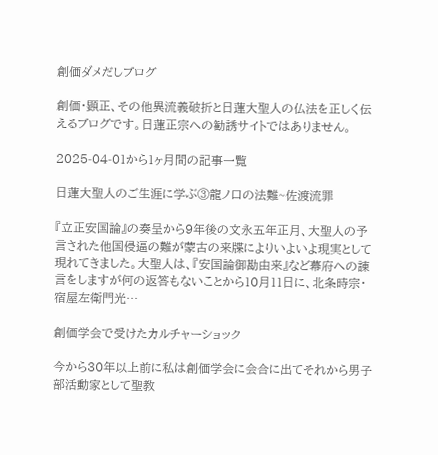創価ダメだしブログ

創価・顕正、その他異流義破折と日蓮大聖人の仏法を正しく伝えるブログです。日蓮正宗への勧誘サイトではありません。

2025-04-01から1ヶ月間の記事一覧

日蓮大聖人のご生涯に学ぶ③龍ノ口の法難~佐渡流罪

『立正安国論』の奏呈から9年後の文永五年正月、大聖人の予言された他国侵逼の難が蒙古の来牒によりいよいよ現実として現れてきました。大聖人は、『安国論御勘由来』など幕府への諌言をしますが何の返答もないことから10月11日に、北条時宗・宿屋左衛門光…

創価学会で受けたカルチャーショック

今から30年以上前に私は創価学会に会合に出てそれから男子部活動家として聖教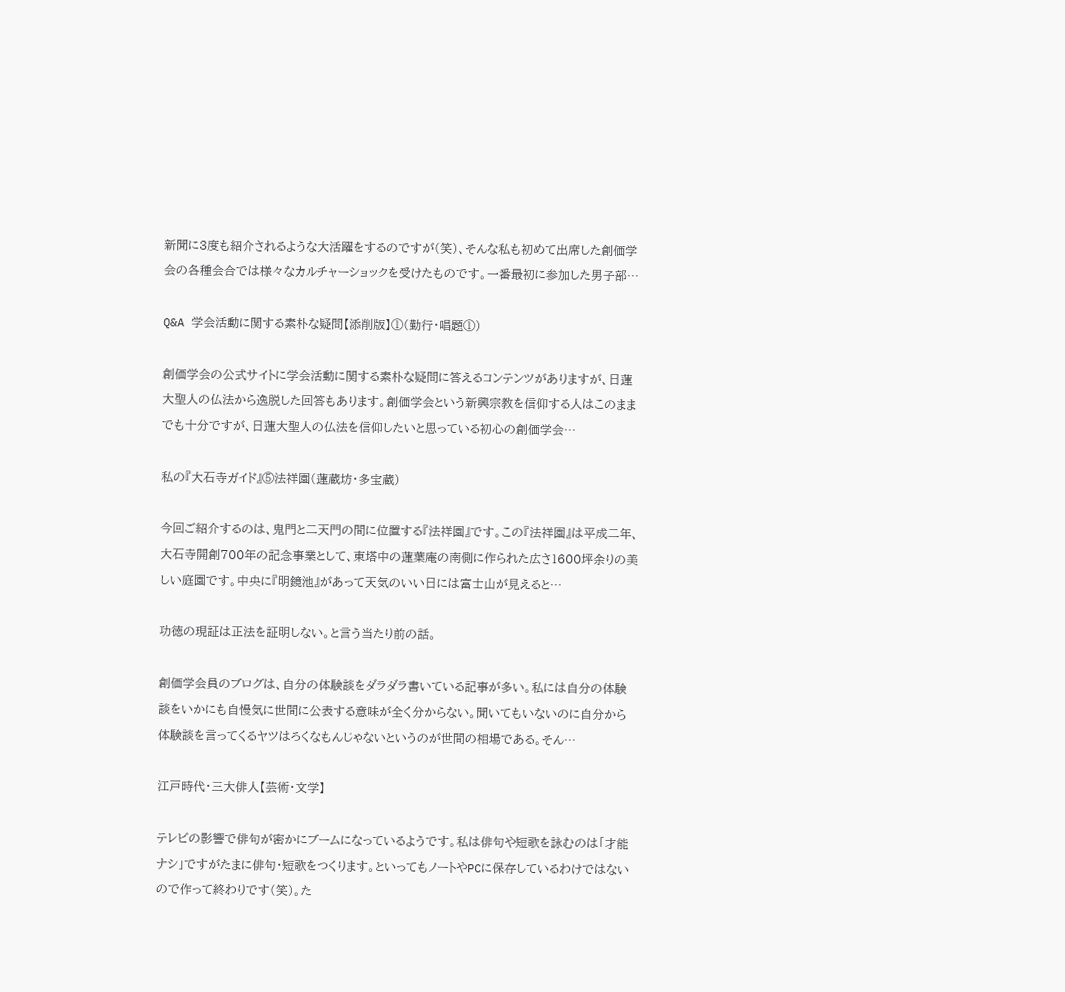新聞に3度も紹介されるような大活躍をするのですが(笑)、そんな私も初めて出席した創価学会の各種会合では様々なカルチャーショックを受けたものです。一番最初に参加した男子部…

Q&A 学会活動に関する素朴な疑問【添削版】①(勤行・唱題①)

創価学会の公式サイトに学会活動に関する素朴な疑問に答えるコンテンツがありますが、日蓮大聖人の仏法から逸脱した回答もあります。創価学会という新興宗教を信仰する人はこのままでも十分ですが、日蓮大聖人の仏法を信仰したいと思っている初心の創価学会…

私の『大石寺ガイド』⑤法祥園(蓮蔵坊・多宝蔵)

今回ご紹介するのは、鬼門と二天門の間に位置する『法祥園』です。この『法祥園』は平成二年、大石寺開創700年の記念事業として、東塔中の蓮葉庵の南側に作られた広さ1600坪余りの美しい庭園です。中央に『明鏡池』があって天気のいい日には富士山が見えると…

功徳の現証は正法を証明しない。と言う当たり前の話。

創価学会員のブログは、自分の体験談をダラダラ書いている記事が多い。私には自分の体験談をいかにも自慢気に世間に公表する意味が全く分からない。聞いてもいないのに自分から体験談を言ってくるヤツはろくなもんじゃないというのが世間の相場である。そん…

江戸時代・三大俳人【芸術・文学】

テレビの影響で俳句が密かにブームになっているようです。私は俳句や短歌を詠むのは「才能ナシ」ですがたまに俳句・短歌をつくります。といってもノートやPCに保存しているわけではないので作って終わりです(笑)。た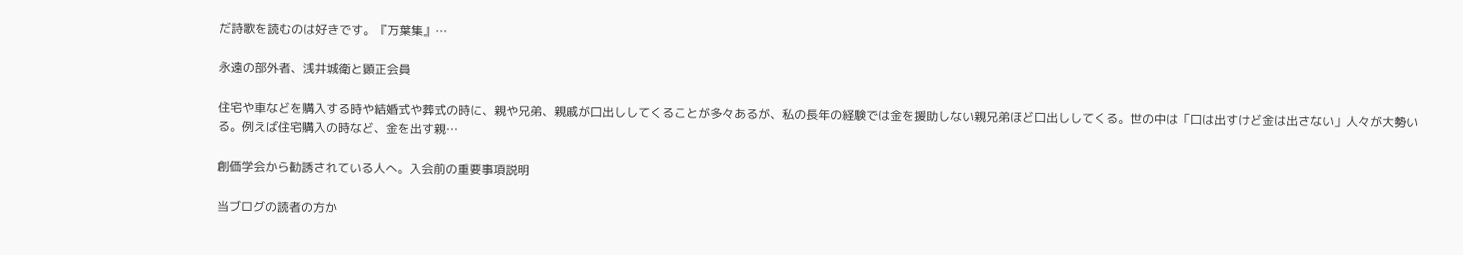だ詩歌を読むのは好きです。『万葉集』…

永遠の部外者、浅井城衛と顕正会員

住宅や車などを購入する時や結婚式や葬式の時に、親や兄弟、親戚が口出ししてくることが多々あるが、私の長年の経験では金を援助しない親兄弟ほど口出ししてくる。世の中は「口は出すけど金は出さない」人々が大勢いる。例えば住宅購入の時など、金を出す親…

創価学会から勧誘されている人へ。入会前の重要事項説明

当ブログの読者の方か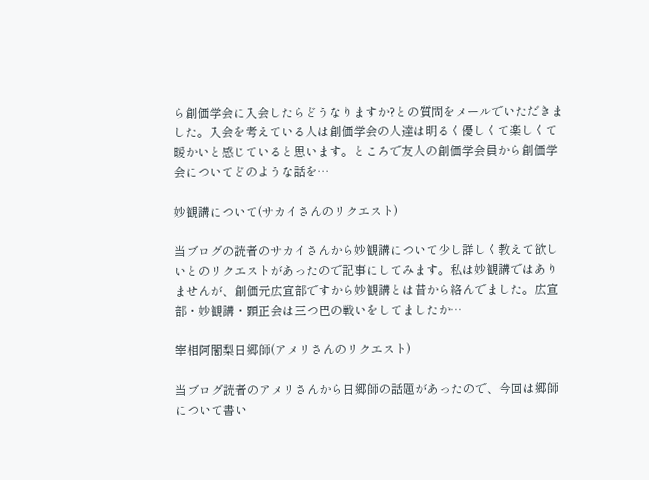ら創価学会に入会したらどうなりますか?との質問をメールでいただきました。入会を考えている人は創価学会の人達は明るく優しくて楽しくて暖かいと感じていると思います。ところで友人の創価学会員から創価学会についてどのような話を…

妙観講について(サカイさんのリクエスト)

当ブログの読者のサカイさんから妙観講について少し詳しく教えて欲しいとのリクエストがあったので記事にしてみます。私は妙観講ではありませんが、創価元広宣部ですから妙観講とは昔から絡んでました。広宣部・妙観講・顕正会は三つ巴の戦いをしてましたか…

宰相阿闍梨日郷師(アメリさんのリクエスト)

当ブログ読者のアメリさんから日郷師の話題があったので、今回は郷師について書い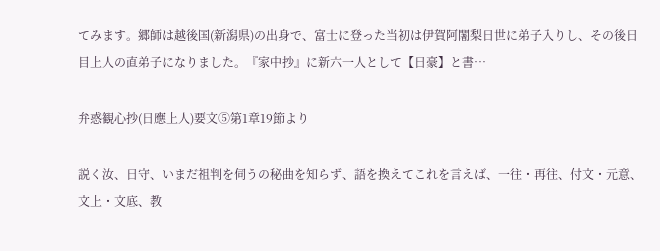てみます。郷師は越後国(新潟県)の出身で、富士に登った当初は伊賀阿闍梨日世に弟子入りし、その後日目上人の直弟子になりました。『家中抄』に新六一人として【日豪】と書…

弁惑観心抄(日應上人)要文⑤第1章19節より

説く汝、日守、いまだ祖判を伺うの秘曲を知らず、語を換えてこれを言えば、一往・再往、付文・元意、文上・文底、教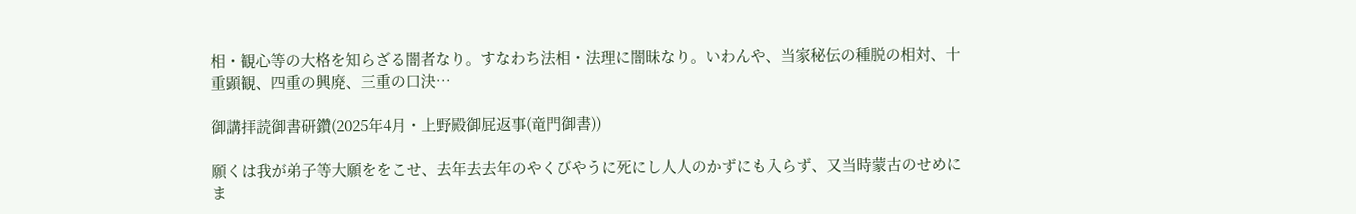相・観心等の大格を知らざる闇者なり。すなわち法相・法理に闇昧なり。いわんや、当家秘伝の種脱の相対、十重顕観、四重の興廃、三重の口決…

御講拝読御書研鑽(2025年4月・上野殿御屁返事(竜門御書))

願くは我が弟子等大願ををこせ、去年去去年のやくびやうに死にし人人のかずにも入らず、又当時蒙古のせめにま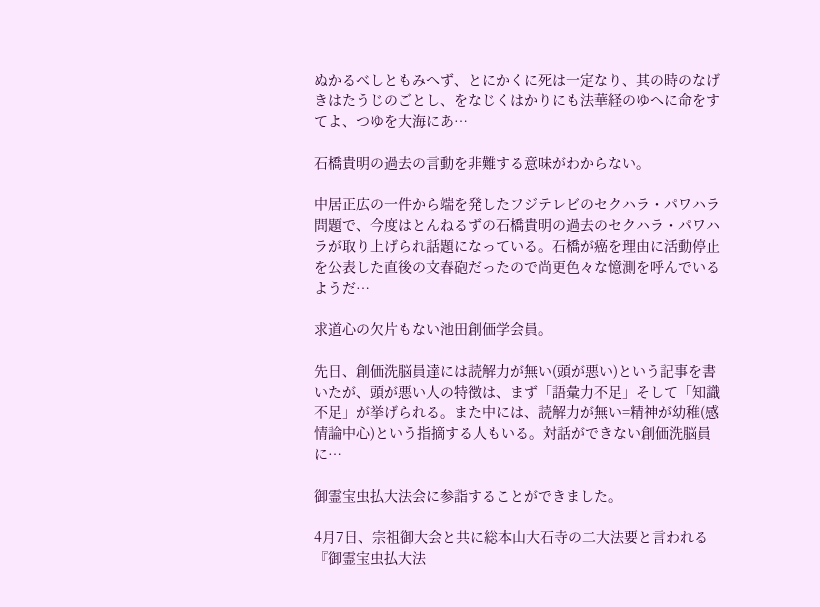ぬかるべしともみへず、とにかくに死は一定なり、其の時のなげきはたうじのごとし、をなじくはかりにも法華経のゆへに命をすてよ、つゆを大海にあ…

石橋貴明の過去の言動を非難する意味がわからない。

中居正広の一件から端を発したフジテレビのセクハラ・パワハラ問題で、今度はとんねるずの石橋貴明の過去のセクハラ・パワハラが取り上げられ話題になっている。石橋が癌を理由に活動停止を公表した直後の文春砲だったので尚更色々な憶測を呼んでいるようだ…

求道心の欠片もない池田創価学会員。

先日、創価洗脳員達には読解力が無い(頭が悪い)という記事を書いたが、頭が悪い人の特徴は、まず「語彙力不足」そして「知識不足」が挙げられる。また中には、読解力が無い=精神が幼稚(感情論中心)という指摘する人もいる。対話ができない創価洗脳員に…

御霊宝虫払大法会に参詣することができました。

4月7日、宗祖御大会と共に総本山大石寺の二大法要と言われる『御霊宝虫払大法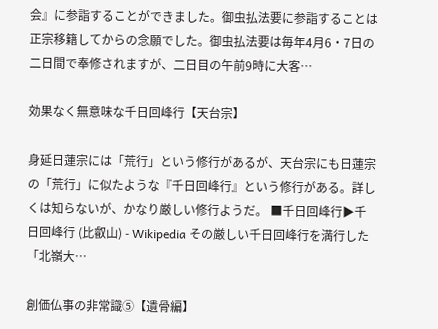会』に参詣することができました。御虫払法要に参詣することは正宗移籍してからの念願でした。御虫払法要は毎年4月6・7日の二日間で奉修されますが、二日目の午前9時に大客…

効果なく無意味な千日回峰行【天台宗】

身延日蓮宗には「荒行」という修行があるが、天台宗にも日蓮宗の「荒行」に似たような『千日回峰行』という修行がある。詳しくは知らないが、かなり厳しい修行ようだ。 ■千日回峰行▶千日回峰行 (比叡山) - Wikipedia その厳しい千日回峰行を満行した「北嶺大…

創価仏事の非常識⑤【遺骨編】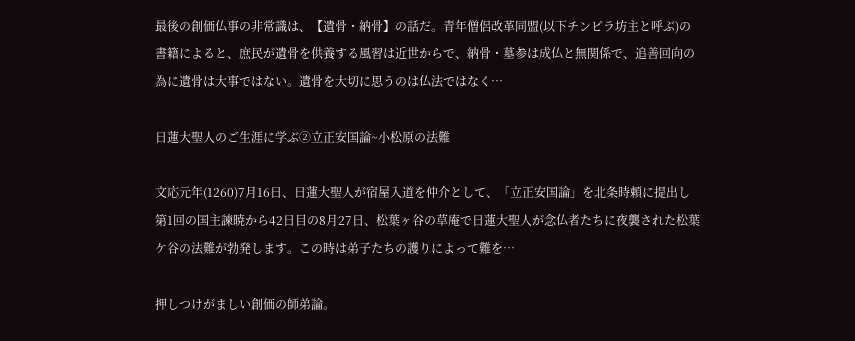最後の創価仏事の非常識は、【遺骨・納骨】の話だ。青年僧侶改革同盟(以下チンピラ坊主と呼ぶ)の書籍によると、庶民が遺骨を供養する風習は近世からで、納骨・墓参は成仏と無関係で、追善回向の為に遺骨は大事ではない。遺骨を大切に思うのは仏法ではなく…

日蓮大聖人のご生涯に学ぶ②立正安国論~小松原の法難

文応元年(1260)7月16日、日蓮大聖人が宿屋入道を仲介として、「立正安国論」を北条時頼に提出し第1回の国主諫暁から42日目の8月27日、松葉ヶ谷の草庵で日蓮大聖人が念仏者たちに夜襲された松葉ケ谷の法難が勃発します。この時は弟子たちの護りによって難を…

押しつけがましい創価の師弟論。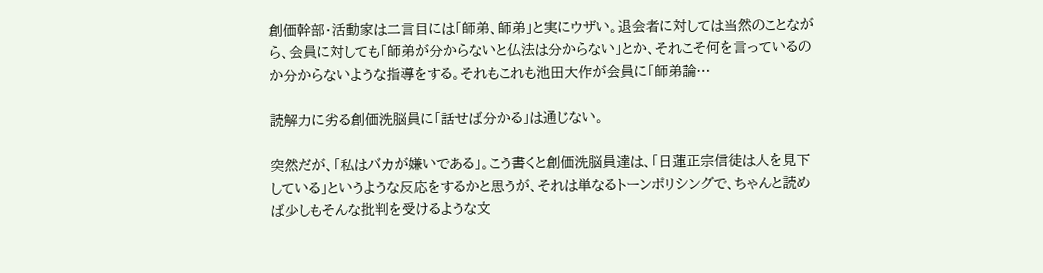創価幹部・活動家は二言目には「師弟、師弟」と実にウザい。退会者に対しては当然のことながら、会員に対しても「師弟が分からないと仏法は分からない」とか、それこそ何を言っているのか分からないような指導をする。それもこれも池田大作が会員に「師弟論…

読解力に劣る創価洗脳員に「話せば分かる」は通じない。

突然だが、「私はバカが嫌いである」。こう書くと創価洗脳員達は、「日蓮正宗信徒は人を見下している」というような反応をするかと思うが、それは単なるトーンポリシングで、ちゃんと読めば少しもそんな批判を受けるような文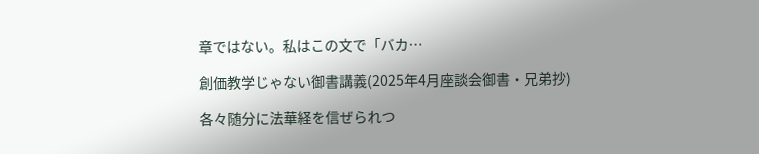章ではない。私はこの文で「バカ…

創価教学じゃない御書講義(2025年4月座談会御書・兄弟抄)

各々随分に法華経を信ぜられつ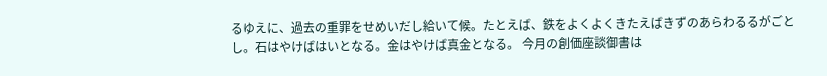るゆえに、過去の重罪をせめいだし給いて候。たとえば、鉄をよくよくきたえばきずのあらわるるがごとし。石はやけばはいとなる。金はやけば真金となる。 今月の創価座談御書は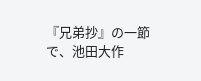『兄弟抄』の一節で、池田大作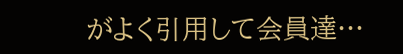がよく引用して会員達…